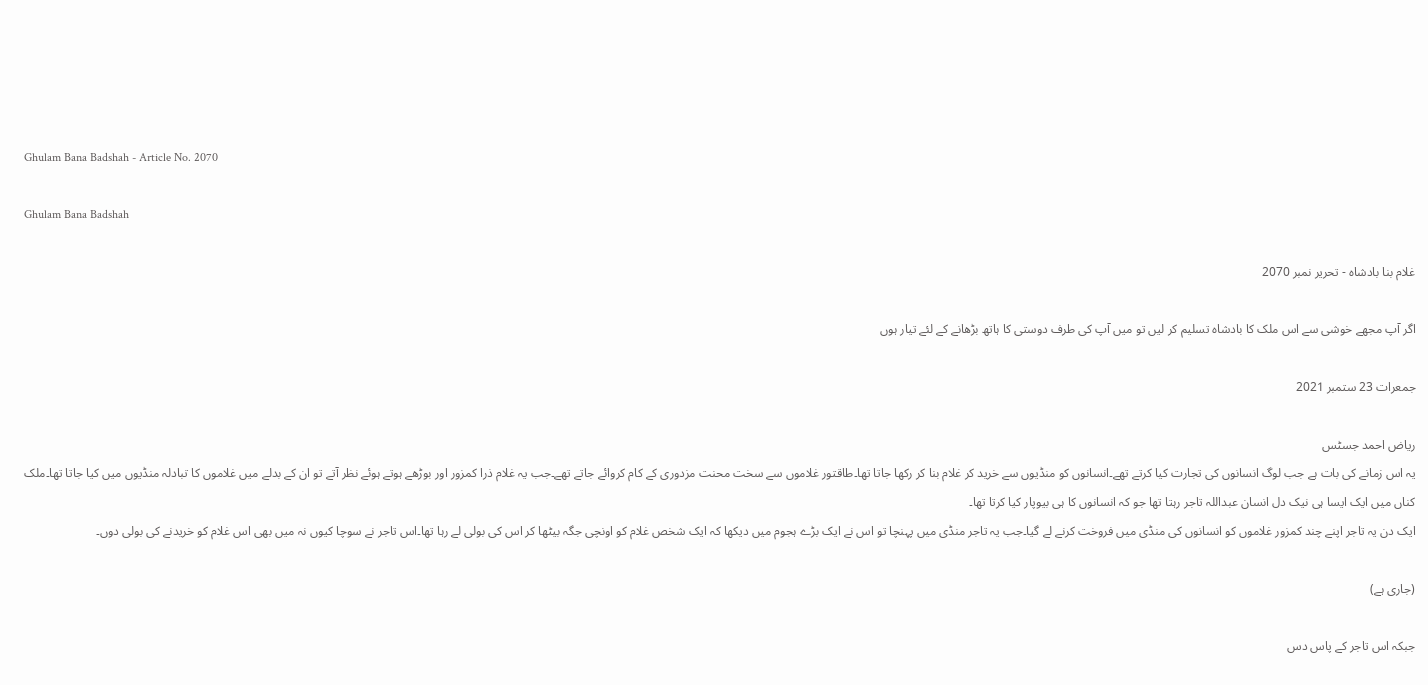Ghulam Bana Badshah - Article No. 2070

Ghulam Bana Badshah

غلام بنا بادشاہ - تحریر نمبر 2070

اگر آپ مجھے خوشی سے اس ملک کا بادشاہ تسلیم کر لیں تو میں آپ کی طرف دوستی کا ہاتھ بڑھانے کے لئے تیار ہوں

جمعرات 23 ستمبر 2021

ریاض احمد جسٹس
یہ اس زمانے کی بات ہے جب لوگ انسانوں کی تجارت کیا کرتے تھے۔انسانوں کو منڈیوں سے خرید کر غلام بنا کر رکھا جاتا تھا۔طاقتور غلاموں سے سخت محنت مزدوری کے کام کروائے جاتے تھے۔جب یہ غلام ذرا کمزور اور بوڑھے ہوتے ہوئے نظر آتے تو ان کے بدلے میں غلاموں کا تبادلہ منڈیوں میں کیا جاتا تھا۔ملک کناں میں ایک ایسا ہی نیک دل انسان عبداللہ تاجر رہتا تھا جو کہ انسانوں کا ہی بیوپار کیا کرتا تھا۔
ایک دن یہ تاجر اپنے چند کمزور غلاموں کو انسانوں کی منڈی میں فروخت کرنے لے گیا۔جب یہ تاجر منڈی میں پہنچا تو اس نے ایک بڑے ہجوم میں دیکھا کہ ایک شخص غلام کو اونچی جگہ بیٹھا کر اس کی بولی لے رہا تھا۔اس تاجر نے سوچا کیوں نہ میں بھی اس غلام کو خریدنے کی بولی دوں۔

(جاری ہے)

جبکہ اس تاجر کے پاس دس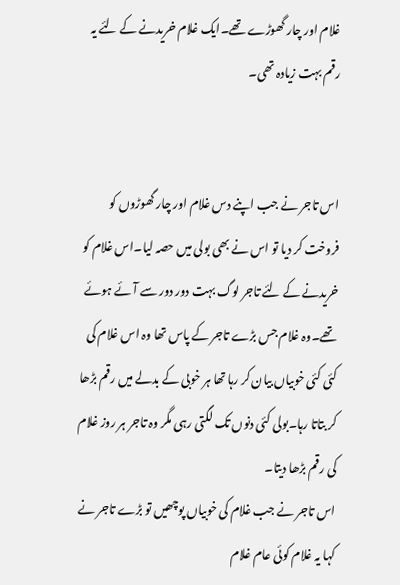غلام اور چار گھوڑے تھے۔ایک غلام خریدنے کے لئے یہ رقم بہت زیادہ تھی۔


اس تاجر نے جب اپنے دس غلام اور چار گھوڑوں کو فروخت کر دیا تو اس نے بھی بولی میں حصہ لیا۔اس غلام کو خریدنے کے لئے تاجر لوگ بہت دور دور سے آئے ہوئے تھے۔وہ غلام جس بڑے تاجر کے پاس تھا وہ اس غلام کی کئی کئی خوبیاں بیان کر رہا تھا ہر خوبی کے بدلے میں رقم بڑھا کر بتاتا رہا۔بولی کئی دنوں تک لگتی رہی مگر وہ تاجر ہر روز غلام کی رقم بڑھا دیتا۔
اس تاجر نے جب غلام کی خوبیاں پوچھیں تو بڑے تاجر نے کہا یہ غلام کوئی عام غلام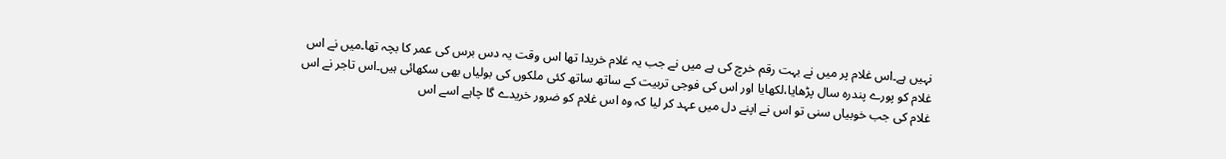نہیں ہے۔اس غلام پر میں نے بہت رقم خرچ کی ہے میں نے جب یہ غلام خریدا تھا اس وقت یہ دس برس کی عمر کا بچہ تھا۔میں نے اس غلام کو پورے پندرہ سال پڑھایا،لکھایا اور اس کی فوجی تربیت کے ساتھ ساتھ کئی ملکوں کی بولیاں بھی سکھائی ہیں۔اس تاجر نے اس غلام کی جب خوبیاں سنی تو اس نے اپنے دل میں عہد کر لیا کہ وہ اس غلام کو ضرور خریدے گا چاہے اسے اس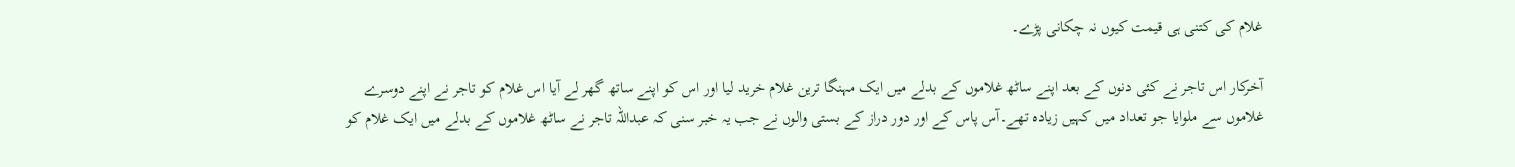غلام کی کتنی ہی قیمت کیوں نہ چکانی پڑے۔

آخرکار اس تاجر نے کئی دنوں کے بعد اپنے ساٹھ غلاموں کے بدلے میں ایک مہنگا ترین غلام خرید لیا اور اس کو اپنے ساتھ گھر لے آیا اس غلام کو تاجر نے اپنے دوسرے غلاموں سے ملوایا جو تعداد میں کہیں زیادہ تھے۔آس پاس کے اور دور دراز کے بستی والوں نے جب یہ خبر سنی کہ عبداللہ تاجر نے ساٹھ غلاموں کے بدلے میں ایک غلام کو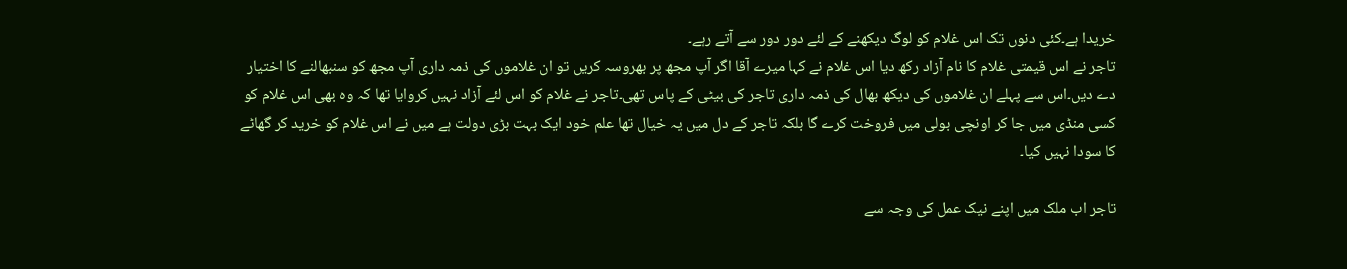خریدا ہے۔کئی دنوں تک اس غلام کو لوگ دیکھنے کے لئے دور دور سے آتے رہے۔
تاجر نے اس قیمتی غلام کا نام آزاد رکھ دیا اس غلام نے کہا میرے آقا اگر آپ مجھ پر بھروسہ کریں تو ان غلاموں کی ذمہ داری آپ مجھ کو سنبھالنے کا اختیار دے دیں۔اس سے پہلے ان غلاموں کی دیکھ بھال کی ذمہ داری تاجر کی بیٹی کے پاس تھی۔تاجر نے غلام کو اس لئے آزاد نہیں کروایا تھا کہ وہ بھی اس غلام کو کسی منڈی میں جا کر اونچی بولی میں فروخت کرے گا بلکہ تاجر کے دل میں یہ خیال تھا علم خود ایک بہت بڑی دولت ہے میں نے اس غلام کو خرید کر گھاٹے کا سودا نہیں کیا۔

تاجر اب ملک میں اپنے نیک عمل کی وجہ سے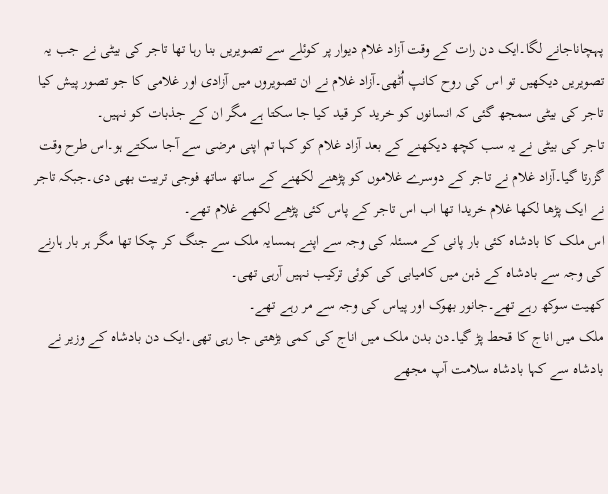پہچاناجانے لگا۔ایک دن رات کے وقت آزاد غلام دیوار پر کوئلے سے تصویریں بنا رہا تھا تاجر کی بیٹی نے جب یہ تصویریں دیکھیں تو اس کی روح کانپ اُٹھی۔آزاد غلام نے ان تصویروں میں آزادی اور غلامی کا جو تصور پیش کیا تاجر کی بیٹی سمجھ گئی کہ انسانوں کو خرید کر قید کیا جا سکتا ہے مگر ان کے جذبات کو نہیں۔
تاجر کی بیٹی نے یہ سب کچھ دیکھنے کے بعد آزاد غلام کو کہا تم اپنی مرضی سے آجا سکتے ہو۔اس طرح وقت گزرتا گیا۔آزاد غلام نے تاجر کے دوسرے غلاموں کو پڑھنے لکھنے کے ساتھ ساتھ فوجی تربیت بھی دی۔جبکہ تاجر نے ایک پڑھا لکھا غلام خریدا تھا اب اس تاجر کے پاس کئی پڑھے لکھے غلام تھے۔
اس ملک کا بادشاہ کئی بار پانی کے مسئلہ کی وجہ سے اپنے ہمسایہ ملک سے جنگ کر چکا تھا مگر ہر بار ہارنے کی وجہ سے بادشاہ کے ذہن میں کامیابی کی کوئی ترکیب نہیں آرہی تھی۔
کھیت سوکھ رہے تھے۔جانور بھوک اور پیاس کی وجہ سے مر رہے تھے۔
ملک میں اناج کا قحط پڑ گیا۔دن بدن ملک میں اناج کی کمی بڑھتی جا رہی تھی۔ایک دن بادشاہ کے وزیر نے بادشاہ سے کہا بادشاہ سلامت آپ مجھے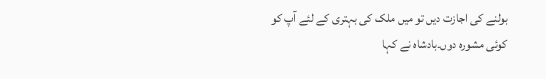بولنے کی اجازت دیں تو میں ملک کی بہتری کے لئے آپ کو کوئی مشورہ دوں۔بادشاہ نے کہا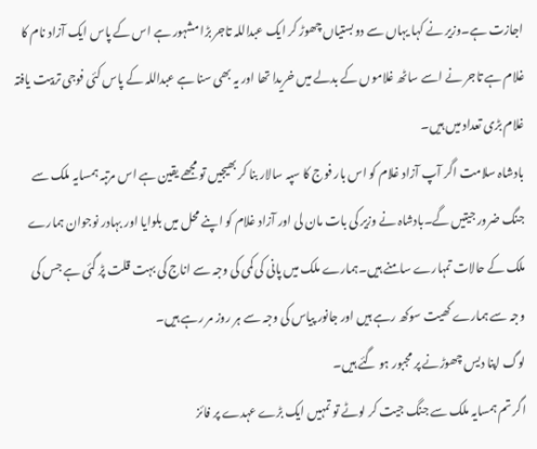اجازت ہے۔وزیر نے کہا یہاں سے دو بستیاں چھوڑ کر ایک عبداللہ تاجر بڑا مشہور ہے اس کے پاس ایک آزاد نام کا غلام ہے تاجر نے اسے ساٹھ غلاموں کے بدلے میں خریدا تھا اور یہ بھی سنا ہے عبداللہ کے پاس کئی فوجی تربیت یافتہ غلام بڑی تعداد میں ہیں۔
بادشاہ سلامت اگر آپ آزاد غلام کو اس بار فوج کا سپہ سالار بنا کر بھیجیں تو مجھے یقین ہے اس مرتبہ ہمسایہ ملک سے جنگ ضرور جیتیں گے۔بادشاہ نے وزیر کی بات مان لی اور آزاد غلام کو اپنے محل میں بلوایا اور بہادر نوجوان ہمارے ملک کے حالات تمہارے سامنے ہیں۔ہمارے ملک میں پانی کی کمی کی وجہ سے اناج کی بہت قلت پڑ گئی ہے جس کی وجہ سے ہمارے کھیت سوکھ رہے ہیں اور جانور پیاس کی وجہ سے ہر روز مر رہے ہیں۔
لوگ اپنا دیس چھوڑنے پر مجبور ہو گئے ہیں۔
اگر تم ہمسایہ ملک سے جنگ جیت کر لوٹے تو تمہیں ایک بڑے عہدے پر فائز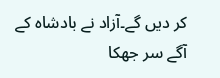کر دیں گے۔آزاد نے بادشاہ کے آگے سر جھکا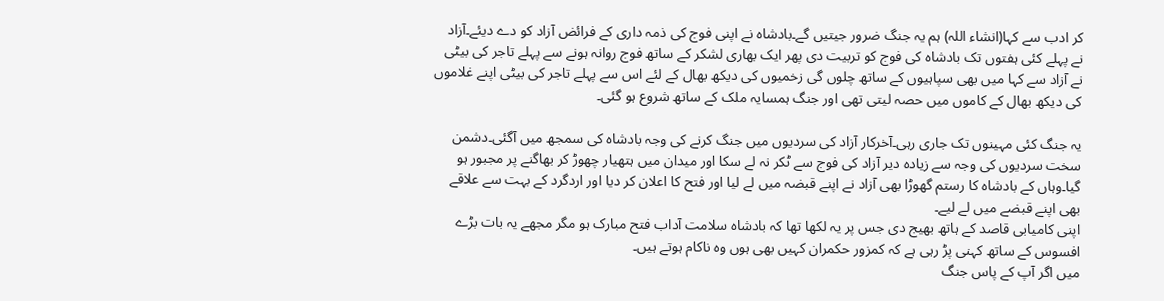کر ادب سے کہا(انشاء اللہ) ہم یہ جنگ ضرور جیتیں گے۔بادشاہ نے اپنی فوج کی ذمہ داری کے فرائض آزاد کو دے دیئے۔آزاد نے پہلے کئی ہفتوں تک بادشاہ کی فوج کو تربیت دی پھر ایک بھاری لشکر کے ساتھ فوج روانہ ہونے سے پہلے تاجر کی بیٹی نے آزاد سے کہا میں بھی سپاہیوں کے ساتھ چلوں گی زخمیوں کی دیکھ بھال کے لئے اس سے پہلے تاجر کی بیٹی اپنے غلاموں کی دیکھ بھال کے کاموں میں حصہ لیتی تھی اور جنگ ہمسایہ ملک کے ساتھ شروع ہو گئی۔

یہ جنگ کئی مہینوں تک جاری رہی۔آخرکار آزاد کی سردیوں میں جنگ کرنے کی وجہ بادشاہ کی سمجھ میں آگئی۔دشمن سخت سردیوں کی وجہ سے زیادہ دیر آزاد کی فوج سے ٹکر نہ لے سکا اور میدان میں ہتھیار چھوڑ کر بھاگنے پر مجبور ہو گیا۔وہاں کے بادشاہ کا رستم گھوڑا بھی آزاد نے اپنے قبضہ میں لے لیا اور فتح کا اعلان کر دیا اور اردگرد کے بہت سے علاقے بھی اپنے قبضے میں لے لیے۔
اپنی کامیابی قاصد کے ہاتھ بھیج دی جس پر یہ لکھا تھا کہ بادشاہ سلامت آداب فتح مبارک ہو مگر مجھے یہ بات بڑے افسوس کے ساتھ کہنی پڑ رہی ہے کہ کمزور حکمران کہیں بھی ہوں وہ ناکام ہوتے ہیں۔
میں اگر آپ کے پاس جنگ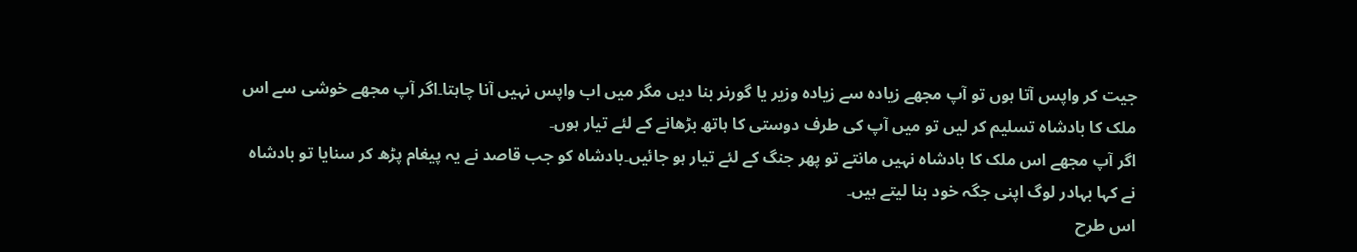جیت کر واپس آتا ہوں تو آپ مجھے زیادہ سے زیادہ وزیر یا گورنر بنا دیں مگر میں اب واپس نہیں آنا چاہتا۔اگر آپ مجھے خوشی سے اس ملک کا بادشاہ تسلیم کر لیں تو میں آپ کی طرف دوستی کا ہاتھ بڑھانے کے لئے تیار ہوں۔
اگر آپ مجھے اس ملک کا بادشاہ نہیں مانتے تو پھر جنگ کے لئے تیار ہو جائیں۔بادشاہ کو جب قاصد نے یہ پیغام پڑھ کر سنایا تو بادشاہ نے کہا بہادر لوگ اپنی جگہ خود بنا لیتے ہیں۔
اس طرح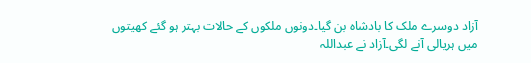آزاد دوسرے ملک کا بادشاہ بن گیا۔دونوں ملکوں کے حالات بہتر ہو گئے کھیتوں میں ہریالی آنے لگی۔آزاد نے عبداللہ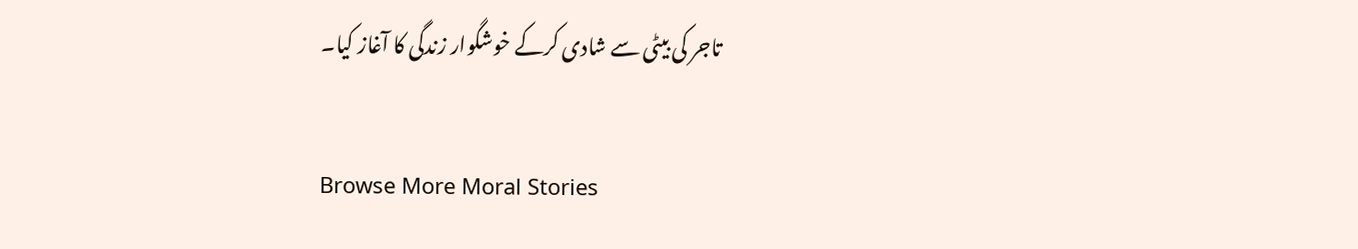تاجر کی بیٹی سے شادی کرکے خوشگوار زندگی کا آغاز کیا۔

Browse More Moral Stories